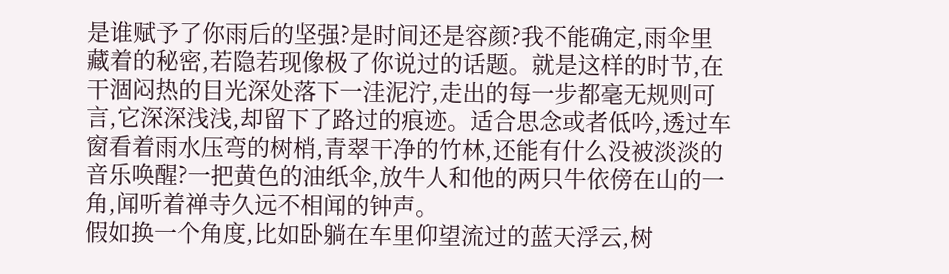是谁赋予了你雨后的坚强?是时间还是容颜?我不能确定,雨伞里藏着的秘密,若隐若现像极了你说过的话题。就是这样的时节,在干涸闷热的目光深处落下一洼泥泞,走出的每一步都毫无规则可言,它深深浅浅,却留下了路过的痕迹。适合思念或者低吟,透过车窗看着雨水压弯的树梢,青翠干净的竹林,还能有什么没被淡淡的音乐唤醒?一把黄色的油纸伞,放牛人和他的两只牛依傍在山的一角,闻听着禅寺久远不相闻的钟声。
假如换一个角度,比如卧躺在车里仰望流过的蓝天浮云,树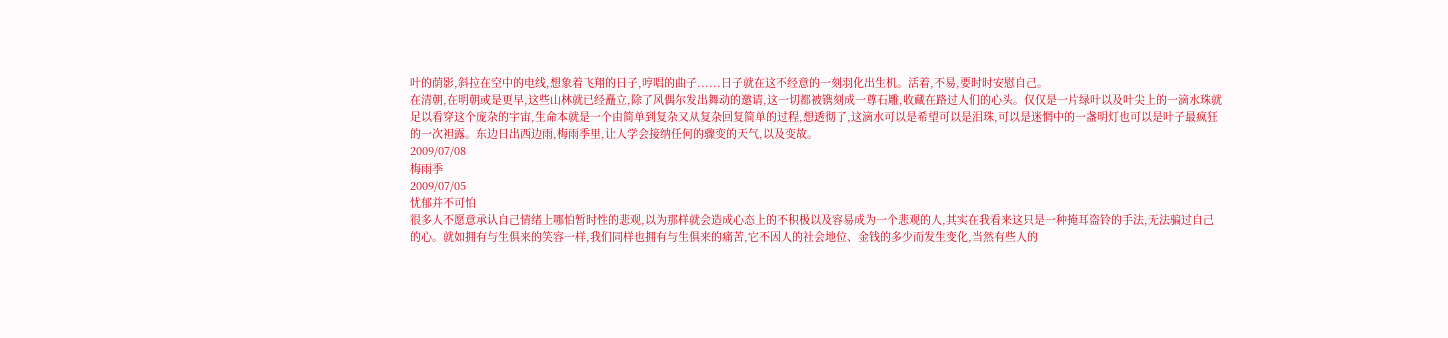叶的荫影,斜拉在空中的电线,想象着飞翔的日子,哼唱的曲子......日子就在这不经意的一刻羽化出生机。活着,不易,要时时安慰自己。
在清朝,在明朝或是更早,这些山林就已经矗立,除了风偶尔发出舞动的邀请,这一切都被镌刻成一尊石雕,收藏在路过人们的心头。仅仅是一片绿叶以及叶尖上的一滴水珠就足以看穿这个庞杂的宇宙,生命本就是一个由简单到复杂又从复杂回复简单的过程,想透彻了,这滴水可以是希望可以是泪珠,可以是迷惘中的一盏明灯也可以是叶子最疯狂的一次袒露。东边日出西边雨,梅雨季里,让人学会接纳任何的骤变的天气,以及变故。
2009/07/08
梅雨季
2009/07/05
忧郁并不可怕
很多人不愿意承认自己情绪上哪怕暂时性的悲观,以为那样就会造成心态上的不积极以及容易成为一个悲观的人,其实在我看来这只是一种掩耳盗铃的手法,无法骗过自己的心。就如拥有与生俱来的笑容一样,我们同样也拥有与生俱来的痛苦,它不因人的社会地位、金钱的多少而发生变化,当然有些人的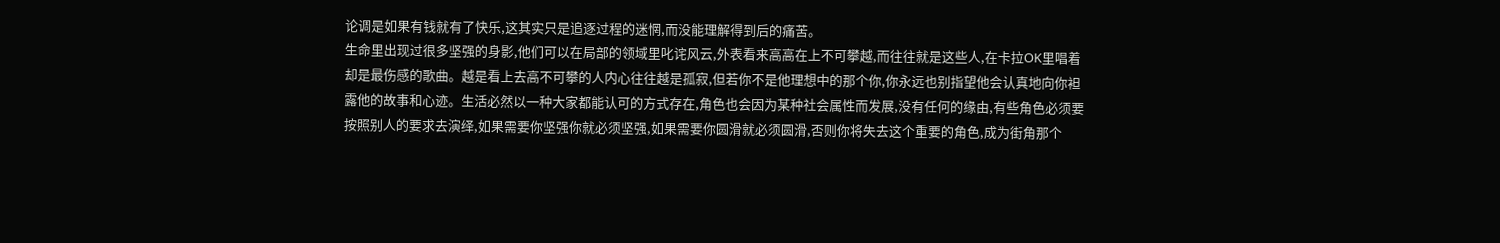论调是如果有钱就有了快乐,这其实只是追逐过程的迷惘,而没能理解得到后的痛苦。
生命里出现过很多坚强的身影,他们可以在局部的领域里叱诧风云,外表看来高高在上不可攀越,而往往就是这些人,在卡拉OK里唱着却是最伤感的歌曲。越是看上去高不可攀的人内心往往越是孤寂,但若你不是他理想中的那个你,你永远也别指望他会认真地向你袒露他的故事和心迹。生活必然以一种大家都能认可的方式存在,角色也会因为某种社会属性而发展,没有任何的缘由,有些角色必须要按照别人的要求去演绎,如果需要你坚强你就必须坚强,如果需要你圆滑就必须圆滑,否则你将失去这个重要的角色,成为街角那个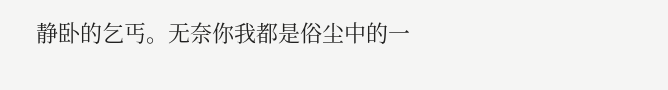静卧的乞丐。无奈你我都是俗尘中的一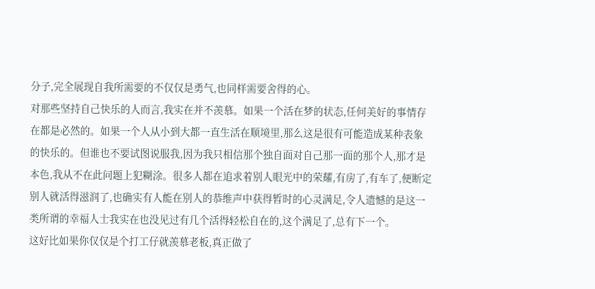分子,完全展现自我所需要的不仅仅是勇气,也同样需要舍得的心。
对那些坚持自己快乐的人而言,我实在并不羡慕。如果一个活在梦的状态,任何美好的事情存在都是必然的。如果一个人从小到大都一直生活在顺境里,那么这是很有可能造成某种表象的快乐的。但谁也不要试图说服我,因为我只相信那个独自面对自己那一面的那个人,那才是本色,我从不在此问题上犯糊涂。很多人都在追求着别人眼光中的荣耀,有房了,有车了,便断定别人就活得滋润了,也确实有人能在别人的恭维声中获得暂时的心灵满足,令人遗憾的是这一类所谓的幸福人士我实在也没见过有几个活得轻松自在的,这个满足了,总有下一个。
这好比如果你仅仅是个打工仔就羡慕老板,真正做了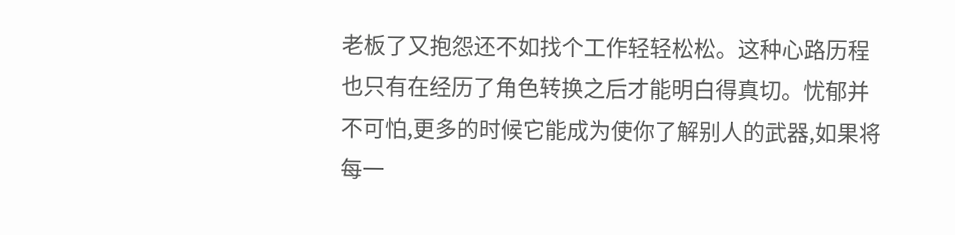老板了又抱怨还不如找个工作轻轻松松。这种心路历程也只有在经历了角色转换之后才能明白得真切。忧郁并不可怕,更多的时候它能成为使你了解别人的武器,如果将每一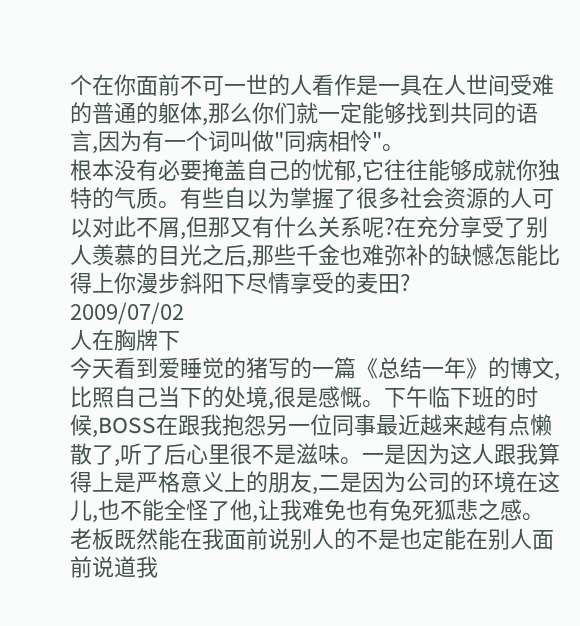个在你面前不可一世的人看作是一具在人世间受难的普通的躯体,那么你们就一定能够找到共同的语言,因为有一个词叫做"同病相怜"。
根本没有必要掩盖自己的忧郁,它往往能够成就你独特的气质。有些自以为掌握了很多社会资源的人可以对此不屑,但那又有什么关系呢?在充分享受了别人羡慕的目光之后,那些千金也难弥补的缺憾怎能比得上你漫步斜阳下尽情享受的麦田?
2009/07/02
人在胸牌下
今天看到爱睡觉的猪写的一篇《总结一年》的博文,比照自己当下的处境,很是感慨。下午临下班的时候,BOSS在跟我抱怨另一位同事最近越来越有点懒散了,听了后心里很不是滋味。一是因为这人跟我算得上是严格意义上的朋友,二是因为公司的环境在这儿,也不能全怪了他,让我难免也有兔死狐悲之感。老板既然能在我面前说别人的不是也定能在别人面前说道我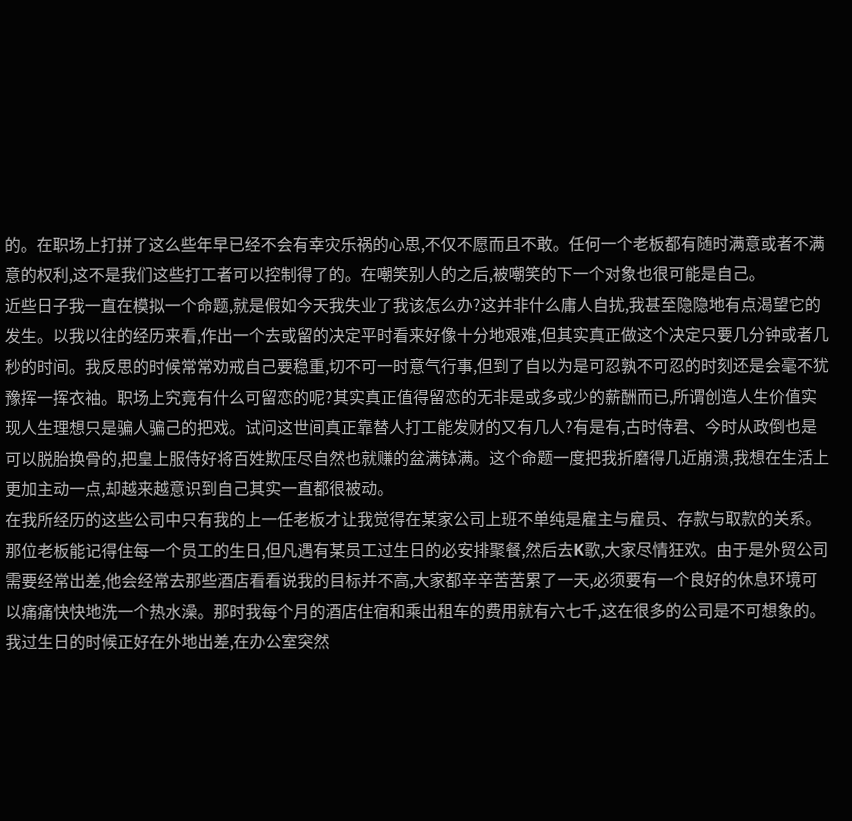的。在职场上打拼了这么些年早已经不会有幸灾乐祸的心思,不仅不愿而且不敢。任何一个老板都有随时满意或者不满意的权利,这不是我们这些打工者可以控制得了的。在嘲笑别人的之后,被嘲笑的下一个对象也很可能是自己。
近些日子我一直在模拟一个命题,就是假如今天我失业了我该怎么办?这并非什么庸人自扰,我甚至隐隐地有点渴望它的发生。以我以往的经历来看,作出一个去或留的决定平时看来好像十分地艰难,但其实真正做这个决定只要几分钟或者几秒的时间。我反思的时候常常劝戒自己要稳重,切不可一时意气行事,但到了自以为是可忍孰不可忍的时刻还是会毫不犹豫挥一挥衣袖。职场上究竟有什么可留恋的呢?其实真正值得留恋的无非是或多或少的薪酬而已,所谓创造人生价值实现人生理想只是骗人骗己的把戏。试问这世间真正靠替人打工能发财的又有几人?有是有,古时侍君、今时从政倒也是可以脱胎换骨的,把皇上服侍好将百姓欺压尽自然也就赚的盆满钵满。这个命题一度把我折磨得几近崩溃,我想在生活上更加主动一点,却越来越意识到自己其实一直都很被动。
在我所经历的这些公司中只有我的上一任老板才让我觉得在某家公司上班不单纯是雇主与雇员、存款与取款的关系。那位老板能记得住每一个员工的生日,但凡遇有某员工过生日的必安排聚餐,然后去K歌,大家尽情狂欢。由于是外贸公司需要经常出差,他会经常去那些酒店看看说我的目标并不高,大家都辛辛苦苦累了一天,必须要有一个良好的休息环境可以痛痛快快地洗一个热水澡。那时我每个月的酒店住宿和乘出租车的费用就有六七千,这在很多的公司是不可想象的。我过生日的时候正好在外地出差,在办公室突然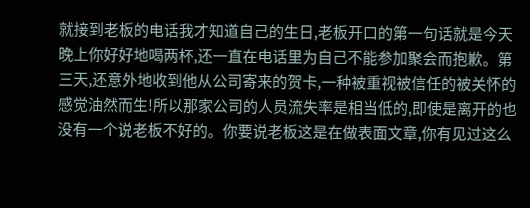就接到老板的电话我才知道自己的生日,老板开口的第一句话就是今天晚上你好好地喝两杯,还一直在电话里为自己不能参加聚会而抱歉。第三天,还意外地收到他从公司寄来的贺卡,一种被重视被信任的被关怀的感觉油然而生!所以那家公司的人员流失率是相当低的,即使是离开的也没有一个说老板不好的。你要说老板这是在做表面文章,你有见过这么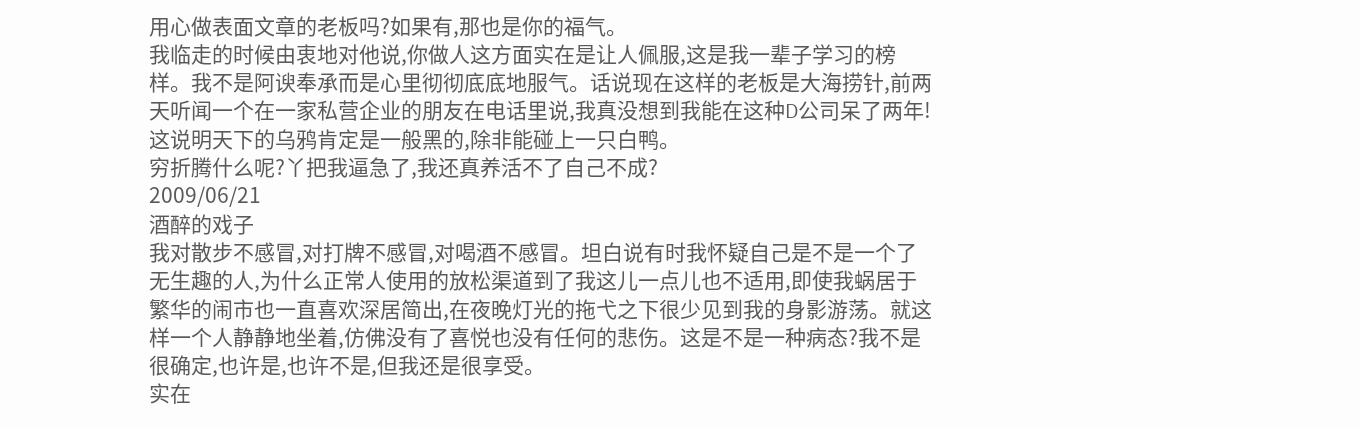用心做表面文章的老板吗?如果有,那也是你的福气。
我临走的时候由衷地对他说,你做人这方面实在是让人佩服,这是我一辈子学习的榜样。我不是阿谀奉承而是心里彻彻底底地服气。话说现在这样的老板是大海捞针,前两天听闻一个在一家私营企业的朋友在电话里说,我真没想到我能在这种D公司呆了两年!这说明天下的乌鸦肯定是一般黑的,除非能碰上一只白鸭。
穷折腾什么呢?丫把我逼急了,我还真养活不了自己不成?
2009/06/21
酒醉的戏子
我对散步不感冒,对打牌不感冒,对喝酒不感冒。坦白说有时我怀疑自己是不是一个了无生趣的人,为什么正常人使用的放松渠道到了我这儿一点儿也不适用,即使我蜗居于繁华的闹市也一直喜欢深居简出,在夜晚灯光的拖弋之下很少见到我的身影游荡。就这样一个人静静地坐着,仿佛没有了喜悦也没有任何的悲伤。这是不是一种病态?我不是很确定,也许是,也许不是,但我还是很享受。
实在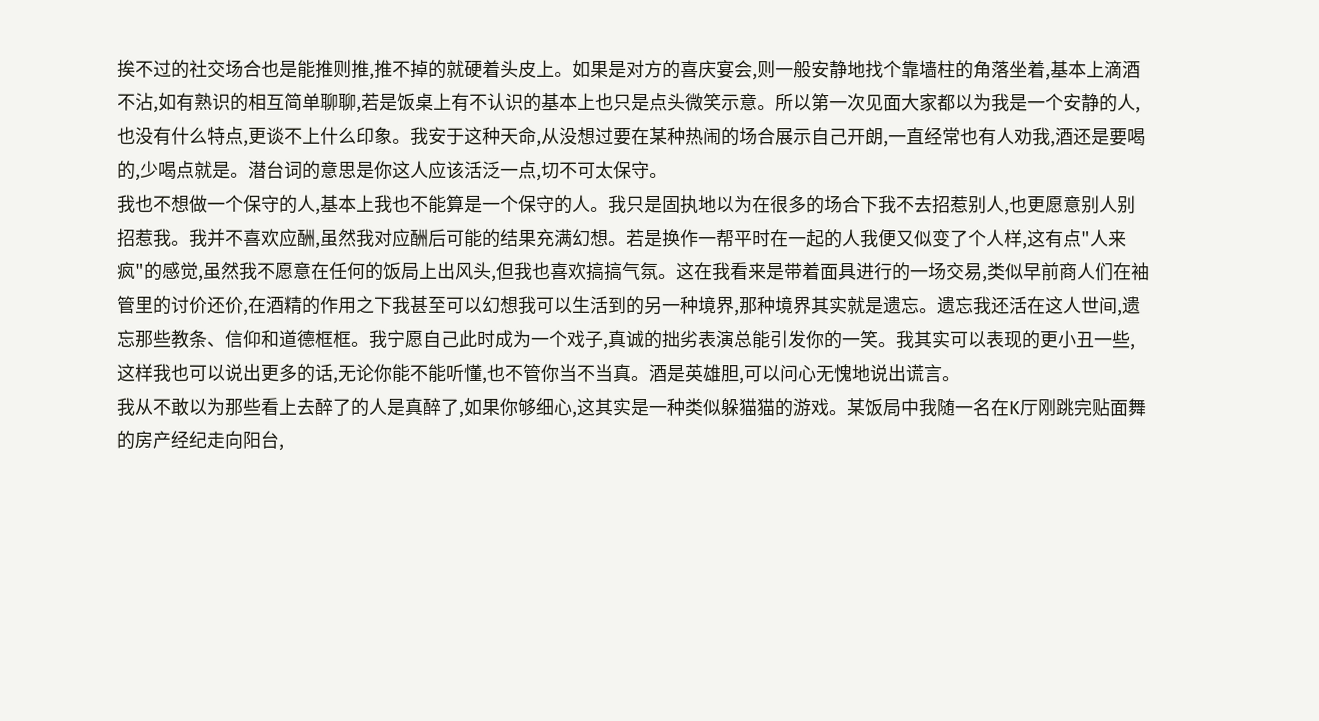挨不过的社交场合也是能推则推,推不掉的就硬着头皮上。如果是对方的喜庆宴会,则一般安静地找个靠墙柱的角落坐着,基本上滴酒不沾,如有熟识的相互简单聊聊,若是饭桌上有不认识的基本上也只是点头微笑示意。所以第一次见面大家都以为我是一个安静的人,也没有什么特点,更谈不上什么印象。我安于这种天命,从没想过要在某种热闹的场合展示自己开朗,一直经常也有人劝我,酒还是要喝的,少喝点就是。潜台词的意思是你这人应该活泛一点,切不可太保守。
我也不想做一个保守的人,基本上我也不能算是一个保守的人。我只是固执地以为在很多的场合下我不去招惹别人,也更愿意别人别招惹我。我并不喜欢应酬,虽然我对应酬后可能的结果充满幻想。若是换作一帮平时在一起的人我便又似变了个人样,这有点"人来疯"的感觉,虽然我不愿意在任何的饭局上出风头,但我也喜欢搞搞气氛。这在我看来是带着面具进行的一场交易,类似早前商人们在袖管里的讨价还价,在酒精的作用之下我甚至可以幻想我可以生活到的另一种境界,那种境界其实就是遗忘。遗忘我还活在这人世间,遗忘那些教条、信仰和道德框框。我宁愿自己此时成为一个戏子,真诚的拙劣表演总能引发你的一笑。我其实可以表现的更小丑一些,这样我也可以说出更多的话,无论你能不能听懂,也不管你当不当真。酒是英雄胆,可以问心无愧地说出谎言。
我从不敢以为那些看上去醉了的人是真醉了,如果你够细心,这其实是一种类似躲猫猫的游戏。某饭局中我随一名在K厅刚跳完贴面舞的房产经纪走向阳台,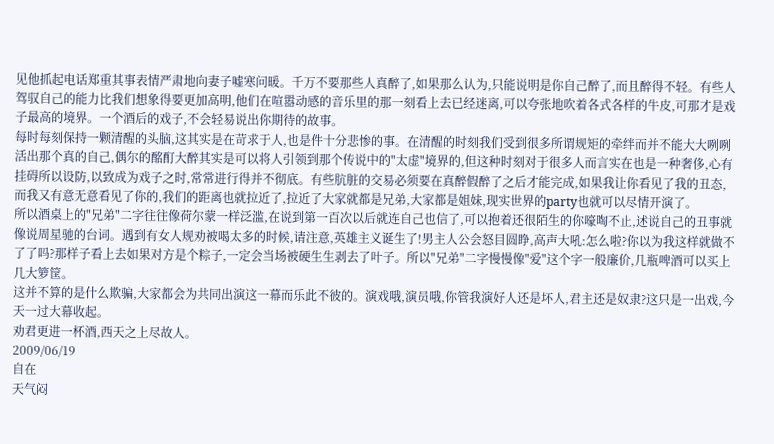见他抓起电话郑重其事表情严肃地向妻子嘘寒问暖。千万不要那些人真醉了,如果那么认为,只能说明是你自己醉了,而且醉得不轻。有些人驾驭自己的能力比我们想象得要更加高明,他们在喧嚣动感的音乐里的那一刻看上去已经迷离,可以夸张地吹着各式各样的牛皮,可那才是戏子最高的境界。一个酒后的戏子,不会轻易说出你期待的故事。
每时每刻保持一颗清醒的头脑,这其实是在苛求于人,也是件十分悲惨的事。在清醒的时刻我们受到很多所谓规矩的牵绊而并不能大大咧咧活出那个真的自己,偶尔的酩酊大醉其实是可以将人引领到那个传说中的"太虚"境界的,但这种时刻对于很多人而言实在也是一种奢侈,心有挂碍所以设防,以致成为戏子之时,常常进行得并不彻底。有些肮脏的交易必须要在真醉假醉了之后才能完成,如果我让你看见了我的丑态,而我又有意无意看见了你的,我们的距离也就拉近了,拉近了大家就都是兄弟,大家都是姐妹,现实世界的party也就可以尽情开演了。
所以酒桌上的"兄弟"二字往往像荷尔蒙一样泛滥,在说到第一百次以后就连自己也信了,可以抱着还很陌生的你嚎啕不止,述说自己的丑事就像说周星驰的台词。遇到有女人规劝被喝太多的时候,请注意,英雄主义诞生了!男主人公会怒目圆睁,高声大吼:怎么啦?你以为我这样就做不了了吗?那样子看上去如果对方是个粽子,一定会当场被硬生生剥去了叶子。所以"兄弟"二字慢慢像"爱"这个字一般廉价,几瓶啤酒可以买上几大箩筐。
这并不算的是什么欺骗,大家都会为共同出演这一幕而乐此不彼的。演戏哦,演员哦,你管我演好人还是坏人,君主还是奴隶?这只是一出戏,今天一过大幕收起。
劝君更进一杯酒,西天之上尽故人。
2009/06/19
自在
天气闷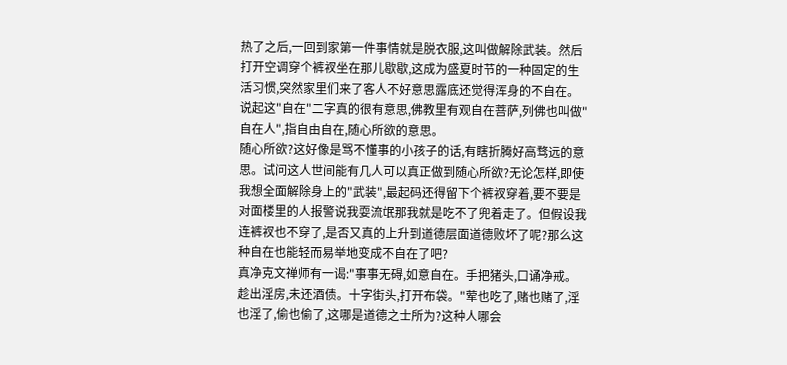热了之后,一回到家第一件事情就是脱衣服,这叫做解除武装。然后打开空调穿个裤衩坐在那儿歇歇,这成为盛夏时节的一种固定的生活习惯,突然家里们来了客人不好意思露底还觉得浑身的不自在。说起这"自在"二字真的很有意思,佛教里有观自在菩萨,列佛也叫做"自在人",指自由自在,随心所欲的意思。
随心所欲?这好像是骂不懂事的小孩子的话,有瞎折腾好高骛远的意思。试问这人世间能有几人可以真正做到随心所欲?无论怎样,即使我想全面解除身上的"武装",最起码还得留下个裤衩穿着,要不要是对面楼里的人报警说我耍流氓那我就是吃不了兜着走了。但假设我连裤衩也不穿了,是否又真的上升到道德层面道德败坏了呢?那么这种自在也能轻而易举地变成不自在了吧?
真净克文禅师有一谒:"事事无碍,如意自在。手把猪头,口诵净戒。趁出淫房,未还酒债。十字街头,打开布袋。"荤也吃了,赌也赌了,淫也淫了,偷也偷了,这哪是道德之士所为?这种人哪会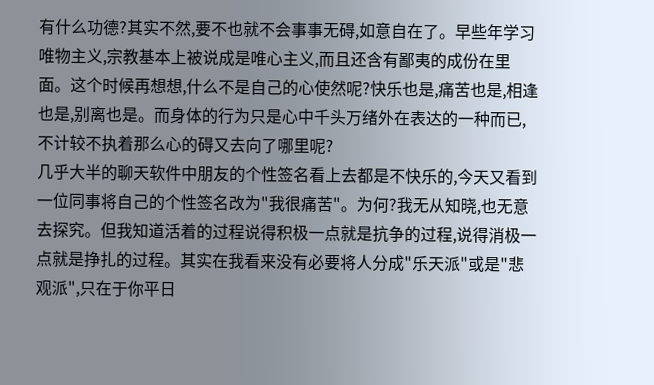有什么功德?其实不然,要不也就不会事事无碍,如意自在了。早些年学习唯物主义,宗教基本上被说成是唯心主义,而且还含有鄙夷的成份在里面。这个时候再想想,什么不是自己的心使然呢?快乐也是,痛苦也是,相逢也是,别离也是。而身体的行为只是心中千头万绪外在表达的一种而已,不计较不执着那么心的碍又去向了哪里呢?
几乎大半的聊天软件中朋友的个性签名看上去都是不快乐的,今天又看到一位同事将自己的个性签名改为"我很痛苦"。为何?我无从知晓,也无意去探究。但我知道活着的过程说得积极一点就是抗争的过程,说得消极一点就是挣扎的过程。其实在我看来没有必要将人分成"乐天派"或是"悲观派",只在于你平日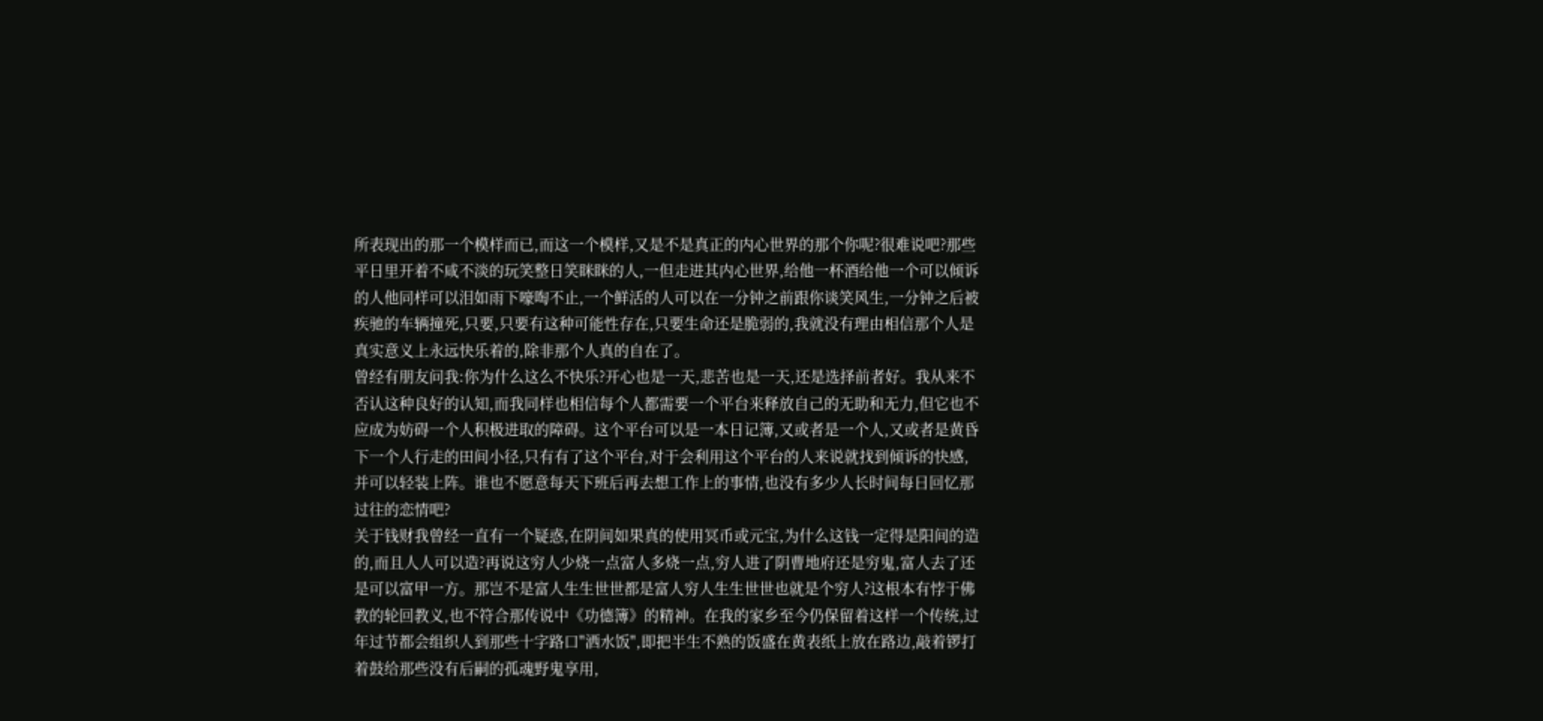所表现出的那一个模样而已,而这一个模样,又是不是真正的内心世界的那个你呢?很难说吧?那些平日里开着不咸不淡的玩笑整日笑眯眯的人,一但走进其内心世界,给他一杯酒给他一个可以倾诉的人他同样可以泪如雨下嚎啕不止,一个鲜活的人可以在一分钟之前跟你谈笑风生,一分钟之后被疾驰的车辆撞死,只要,只要有这种可能性存在,只要生命还是脆弱的,我就没有理由相信那个人是真实意义上永远快乐着的,除非那个人真的自在了。
曾经有朋友问我:你为什么这么不快乐?开心也是一天,悲苦也是一天,还是选择前者好。我从来不否认这种良好的认知,而我同样也相信每个人都需要一个平台来释放自己的无助和无力,但它也不应成为妨碍一个人积极进取的障碍。这个平台可以是一本日记簿,又或者是一个人,又或者是黄昏下一个人行走的田间小径,只有有了这个平台,对于会利用这个平台的人来说就找到倾诉的快感,并可以轻装上阵。谁也不愿意每天下班后再去想工作上的事情,也没有多少人长时间每日回忆那过往的恋情吧?
关于钱财我曾经一直有一个疑惑,在阴间如果真的使用冥币或元宝,为什么这钱一定得是阳间的造的,而且人人可以造?再说这穷人少烧一点富人多烧一点,穷人进了阴曹地府还是穷鬼,富人去了还是可以富甲一方。那岂不是富人生生世世都是富人穷人生生世世也就是个穷人?这根本有悖于佛教的轮回教义,也不符合那传说中《功德簿》的精神。在我的家乡至今仍保留着这样一个传统,过年过节都会组织人到那些十字路口"洒水饭",即把半生不熟的饭盛在黄表纸上放在路边,敲着锣打着鼓给那些没有后嗣的孤魂野鬼享用,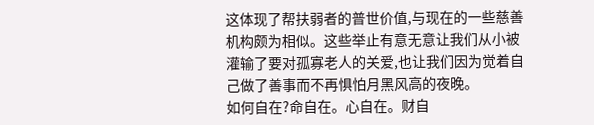这体现了帮扶弱者的普世价值,与现在的一些慈善机构颇为相似。这些举止有意无意让我们从小被灌输了要对孤寡老人的关爱,也让我们因为觉着自己做了善事而不再惧怕月黑风高的夜晚。
如何自在?命自在。心自在。财自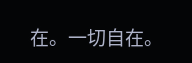在。一切自在。